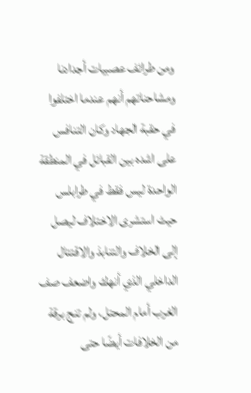ومن طرائف عصبيات أجدادنا ومشاحناتهم أنهم عندما اختلفوا في حقبة الجهاد وكان التنافس على اشده بين القبائل في المنطقة الواحدة ليس فقط في طرابلس حيث استشرى الاختلاف ليصل إلى الخلاف والتنابذ والاقتتال الداخلي الذي أنهك واضعف صف الغرب أمام المحتل، ولم تنج برقة من الخلافات أيضًا حتى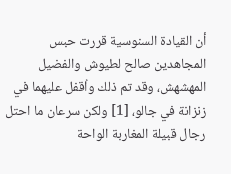أن القيادة السنوسية قررت حبس المجاهدين صالح لطيوش والفضيل المهشهش، وقد تم ذلك واُقفل عليهما في زنزانة في جالو، [1] ولكن سرعان ما احتل رجال قبيلة المغاربة الواحة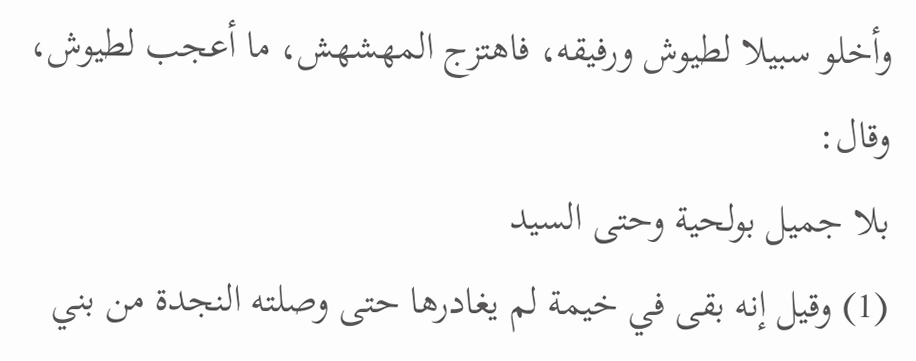وأخلو سبيلا لطيوش ورفيقه، فاهتزج المهشهش، ما أعجب لطيوش، وقال:
بلا جميل بولحية وحتى السيد
(1) وقيل إنه بقى في خيمة لم يغادرها حتى وصلته النجدة من بني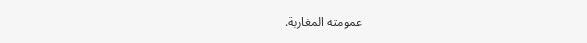عمومته المغاربة.